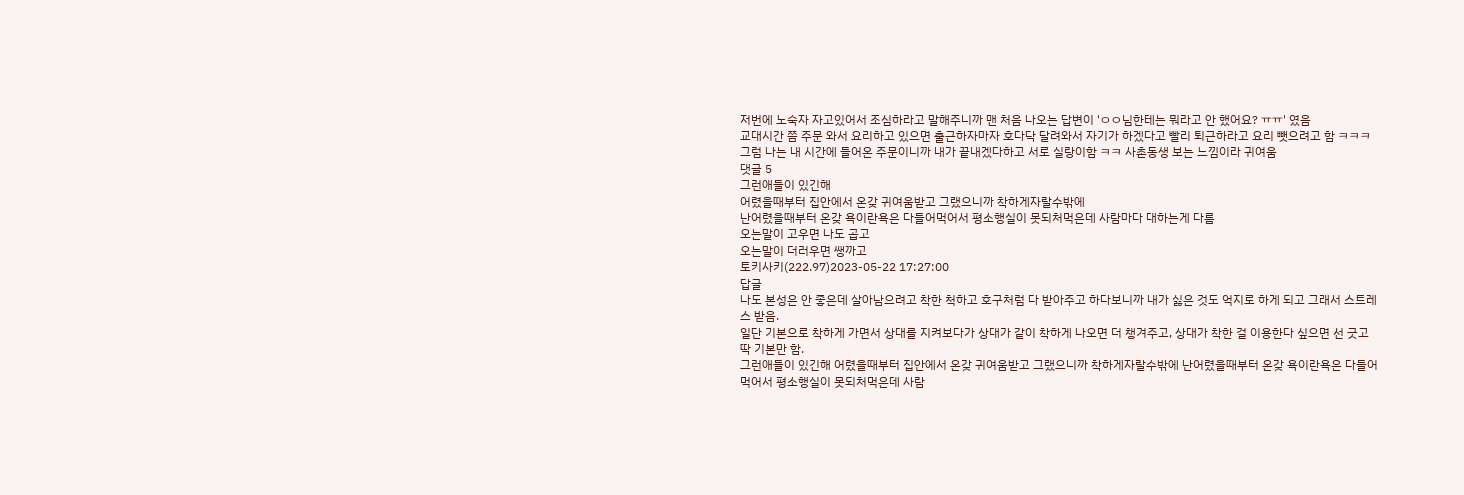저번에 노숙자 자고있어서 조심하라고 말해주니까 맨 처음 나오는 답변이 'ㅇㅇ님한테는 뭐라고 안 했어요? ㅠㅠ' 였음
교대시간 쯤 주문 와서 요리하고 있으면 출근하자마자 호다닥 달려와서 자기가 하겠다고 빨리 퇴근하라고 요리 뺏으려고 함 ㅋㅋㅋ 그럼 나는 내 시간에 들어온 주문이니까 내가 끝내겠다하고 서로 실랑이함 ㅋㅋ 사촌동생 보는 느낌이라 귀여움
댓글 5
그런애들이 있긴해
어렸을때부터 집안에서 온갖 귀여움받고 그랬으니까 착하게자랄수밖에
난어렸을때부터 온갖 욕이란욕은 다들어먹어서 평소행실이 못되처먹은데 사람마다 대하는게 다름
오는말이 고우면 나도 곱고
오는말이 더러우면 쌩까고
토키사키(222.97)2023-05-22 17:27:00
답글
나도 본성은 안 좋은데 살아남으려고 착한 척하고 호구처럼 다 받아주고 하다보니까 내가 싫은 것도 억지로 하게 되고 그래서 스트레스 받음.
일단 기본으로 착하게 가면서 상대를 지켜보다가 상대가 같이 착하게 나오면 더 챙겨주고, 상대가 착한 걸 이용한다 싶으면 선 긋고 딱 기본만 함.
그런애들이 있긴해 어렸을때부터 집안에서 온갖 귀여움받고 그랬으니까 착하게자랄수밖에 난어렸을때부터 온갖 욕이란욕은 다들어먹어서 평소행실이 못되처먹은데 사람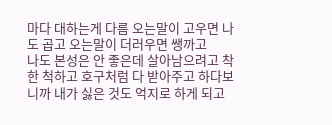마다 대하는게 다름 오는말이 고우면 나도 곱고 오는말이 더러우면 쌩까고
나도 본성은 안 좋은데 살아남으려고 착한 척하고 호구처럼 다 받아주고 하다보니까 내가 싫은 것도 억지로 하게 되고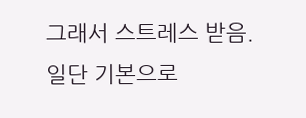그래서 스트레스 받음. 일단 기본으로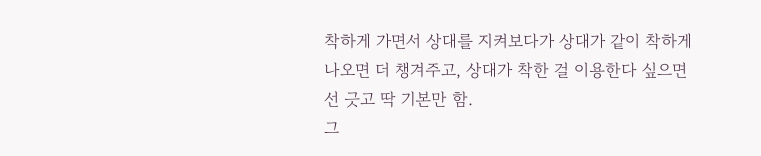착하게 가면서 상대를 지켜보다가 상대가 같이 착하게 나오면 더 챙겨주고, 상대가 착한 걸 이용한다 싶으면 선 긋고 딱 기본만 함.
그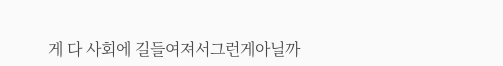게 다 사회에 길들여져서그런게아닐까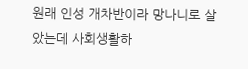원래 인성 개차반이라 망나니로 살았는데 사회생활하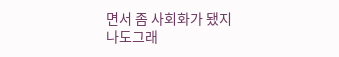면서 좀 사회화가 됐지
나도그래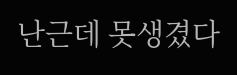난근데 못생겼다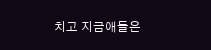치고 지금애들은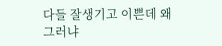다들 잘생기고 이쁜데 왜그러냐